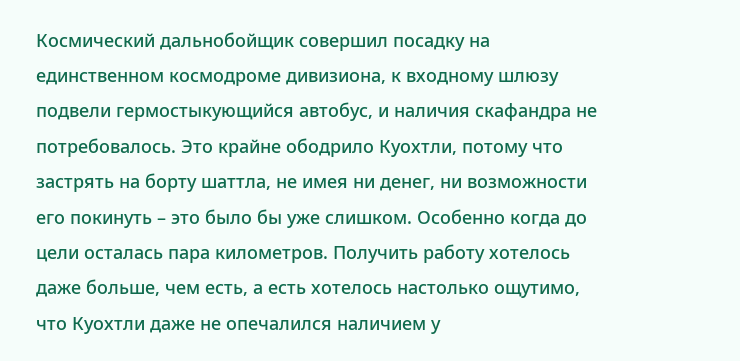Космический дальнобойщик совершил посадку на единственном космодроме дивизиона, к входному шлюзу подвели гермостыкующийся автобус, и наличия скафандра не потребовалось. Это крайне ободрило Куохтли, потому что застрять на борту шаттла, не имея ни денег, ни возможности его покинуть – это было бы уже слишком. Особенно когда до цели осталась пара километров. Получить работу хотелось даже больше, чем есть, а есть хотелось настолько ощутимо, что Куохтли даже не опечалился наличием у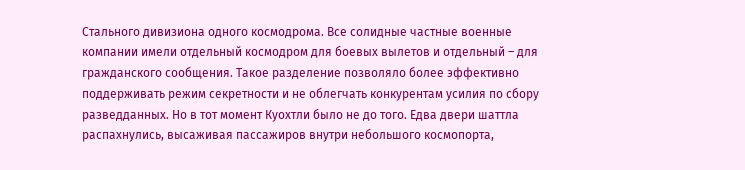Стального дивизиона одного космодрома. Все солидные частные военные компании имели отдельный космодром для боевых вылетов и отдельный – для гражданского сообщения. Такое разделение позволяло более эффективно поддерживать режим секретности и не облегчать конкурентам усилия по сбору разведданных. Но в тот момент Куохтли было не до того. Едва двери шаттла распахнулись, высаживая пассажиров внутри небольшого космопорта,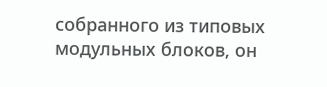собранного из типовых модульных блоков, он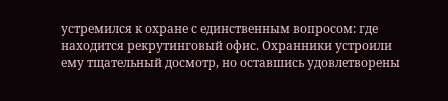устремился к охране с единственным вопросом: где находится рекрутинговый офис. Охранники устроили ему тщательный досмотр, но оставшись удовлетворены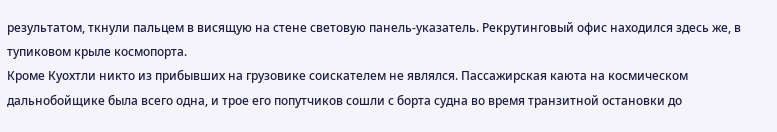результатом, ткнули пальцем в висящую на стене световую панель-указатель. Рекрутинговый офис находился здесь же, в тупиковом крыле космопорта.
Кроме Куохтли никто из прибывших на грузовике соискателем не являлся. Пассажирская каюта на космическом дальнобойщике была всего одна, и трое его попутчиков сошли с борта судна во время транзитной остановки до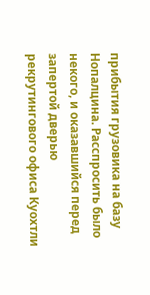прибытия грузовика на базу Нопалцина. Расспросить было некого, и оказавшийся перед запертой дверью рекрутингового офиса Куохтли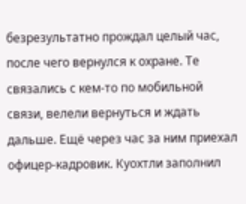безрезультатно прождал целый час, после чего вернулся к охране. Те связались с кем-то по мобильной связи, велели вернуться и ждать дальше. Ещё через час за ним приехал офицер-кадровик. Куохтли заполнил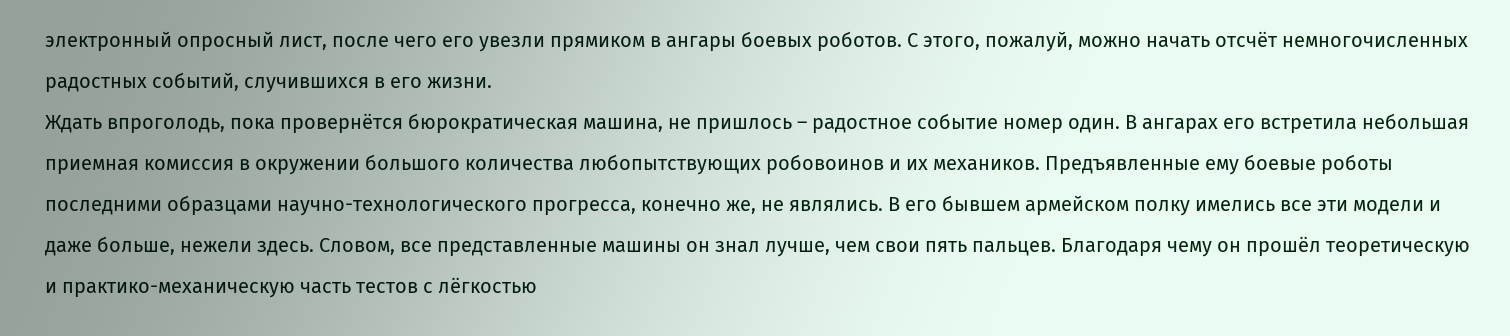электронный опросный лист, после чего его увезли прямиком в ангары боевых роботов. С этого, пожалуй, можно начать отсчёт немногочисленных радостных событий, случившихся в его жизни.
Ждать впроголодь, пока провернётся бюрократическая машина, не пришлось – радостное событие номер один. В ангарах его встретила небольшая приемная комиссия в окружении большого количества любопытствующих робовоинов и их механиков. Предъявленные ему боевые роботы последними образцами научно-технологического прогресса, конечно же, не являлись. В его бывшем армейском полку имелись все эти модели и даже больше, нежели здесь. Словом, все представленные машины он знал лучше, чем свои пять пальцев. Благодаря чему он прошёл теоретическую и практико-механическую часть тестов с лёгкостью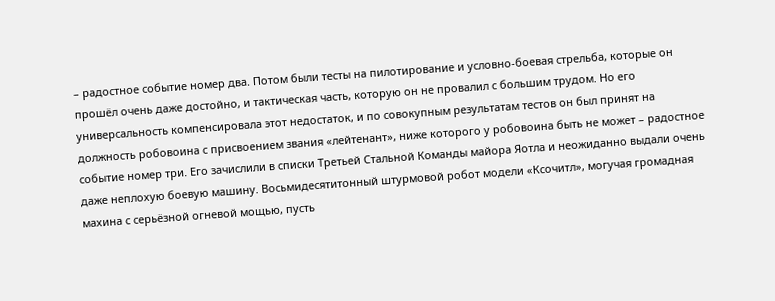– радостное событие номер два. Потом были тесты на пилотирование и условно-боевая стрельба, которые он прошёл очень даже достойно, и тактическая часть, которую он не провалил с большим трудом. Но его универсальность компенсировала этот недостаток, и по совокупным результатам тестов он был принят на должность робовоина с присвоением звания «лейтенант», ниже которого у робовоина быть не может – радостное событие номер три. Его зачислили в списки Третьей Стальной Команды майора Яотла и неожиданно выдали очень даже неплохую боевую машину. Восьмидесятитонный штурмовой робот модели «Ксочитл», могучая громадная махина с серьёзной огневой мощью, пусть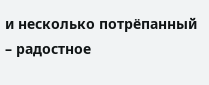и несколько потрёпанный – радостное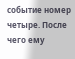событие номер четыре. После чего ему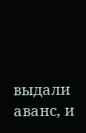выдали аванс, и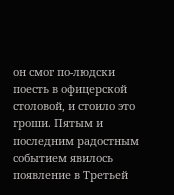он смог по-людски поесть в офицерской столовой, и стоило это гроши. Пятым и последним радостным событием явилось появление в Третьей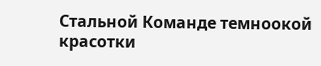Стальной Команде темноокой красотки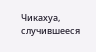Чикахуа, случившееся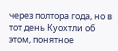через полтора года, но в тот день Куохтли об этом, понятное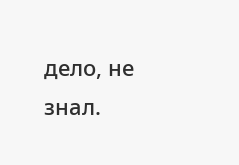дело, не знал.